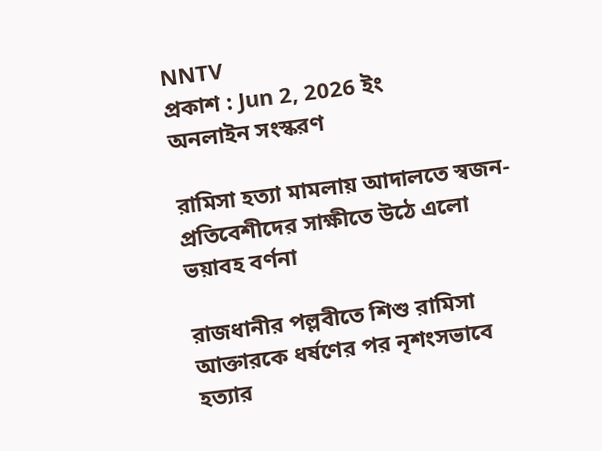NNTV
প্রকাশ : Jun 2, 2026 ইং
অনলাইন সংস্করণ

রামিসা হত্যা মামলায় আদালতে স্বজন-প্রতিবেশীদের সাক্ষীতে উঠে এলো ভয়াবহ বর্ণনা

রাজধানীর পল্লবীতে শিশু রামিসা আক্তারকে ধর্ষণের পর নৃশংসভাবে হত্যার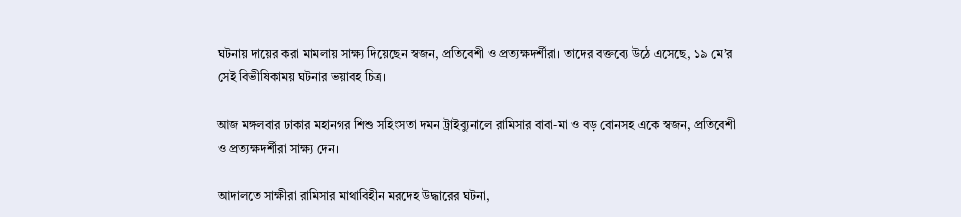ঘটনায় দায়ের করা মামলায় সাক্ষ্য দিয়েছেন স্বজন, প্রতিবেশী ও প্রত্যক্ষদর্শীরা। তাদের বক্তব্যে উঠে এসেছে, ১৯ মে’র সেই বিভীষিকাময় ঘটনার ভয়াবহ চিত্র।

আজ মঙ্গলবার ঢাকার মহানগর শিশু সহিংসতা দমন ট্রাইব্যুনালে রামিসার বাবা-মা ও বড় বোনসহ একে স্বজন, প্রতিবেশী ও প্রত্যক্ষদর্শীরা সাক্ষ্য দেন।

আদালতে সাক্ষীরা রামিসার মাথাবিহীন মরদেহ উদ্ধারের ঘটনা,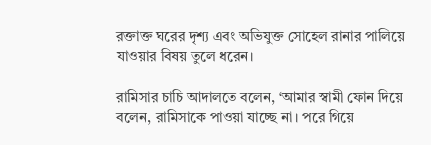রক্তাক্ত ঘরের দৃশ্য এবং অভিযুক্ত সোহেল রানার পালিয়ে যাওয়ার বিষয় তুলে ধরেন।

রামিসার চাচি আদালতে বলেন, ‘আমার স্বামী ফোন দিয়ে বলেন, রামিসাকে পাওয়া যাচ্ছে না। পরে গিয়ে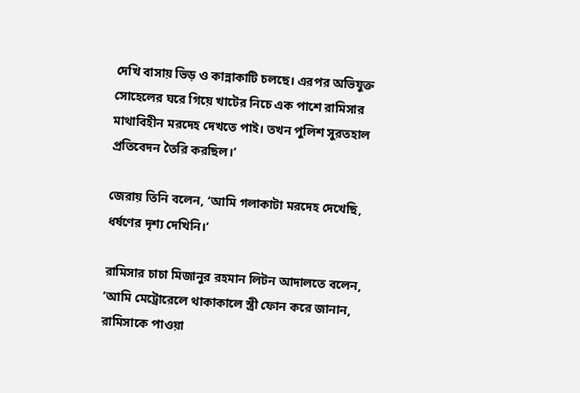দেখি বাসায় ভিড় ও কান্নাকাটি চলছে। এরপর অভিযুক্ত সোহেলের ঘরে গিয়ে খাটের নিচে এক পাশে রামিসার মাথাবিহীন মরদেহ দেখতে পাই। তখন পুলিশ সুরতহাল প্রতিবেদন তৈরি করছিল।’

জেরায় তিনি বলেন, ‘আমি গলাকাটা মরদেহ দেখেছি, ধর্ষণের দৃশ্য দেখিনি।’

রামিসার চাচা মিজানুর রহমান লিটন আদালতে বলেন, ‘আমি মেট্রোরেলে থাকাকালে স্ত্রী ফোন করে জানান, রামিসাকে পাওয়া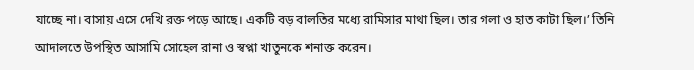যাচ্ছে না। বাসায় এসে দেখি রক্ত পড়ে আছে। একটি বড় বালতির মধ্যে রামিসার মাথা ছিল। তার গলা ও হাত কাটা ছিল।’ তিনি আদালতে উপস্থিত আসামি সোহেল রানা ও স্বপ্না খাতুনকে শনাক্ত করেন।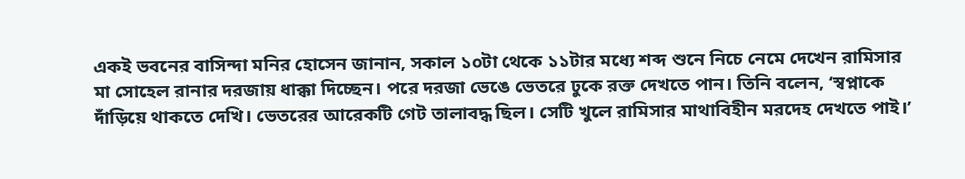একই ভবনের বাসিন্দা মনির হোসেন জানান, সকাল ১০টা থেকে ১১টার মধ্যে শব্দ শুনে নিচে নেমে দেখেন রামিসার মা সোহেল রানার দরজায় ধাক্কা দিচ্ছেন। পরে দরজা ভেঙে ভেতরে ঢুকে রক্ত দেখতে পান। তিনি বলেন, ‘স্বপ্নাকে দাঁড়িয়ে থাকতে দেখি। ভেতরের আরেকটি গেট তালাবদ্ধ ছিল। সেটি খুলে রামিসার মাথাবিহীন মরদেহ দেখতে পাই।’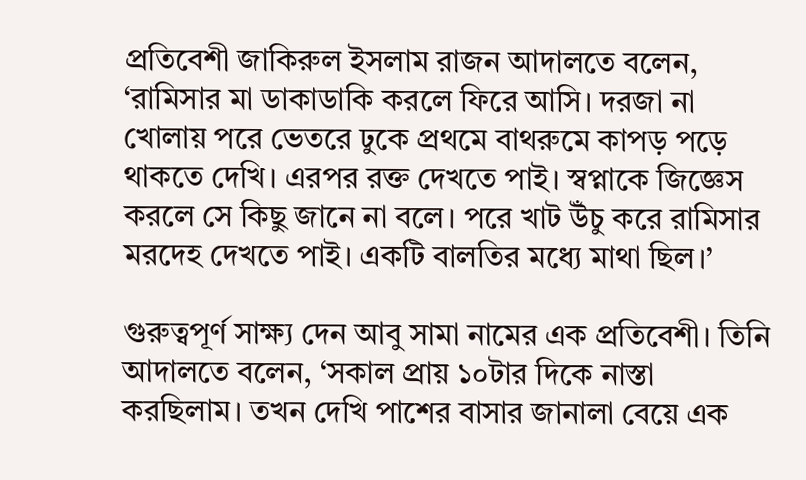প্রতিবেশী জাকিরুল ইসলাম রাজন আদালতে বলেন, ‘রামিসার মা ডাকাডাকি করলে ফিরে আসি। দরজা না খোলায় পরে ভেতরে ঢুকে প্রথমে বাথরুমে কাপড় পড়ে থাকতে দেখি। এরপর রক্ত দেখতে পাই। স্বপ্নাকে জিজ্ঞেস করলে সে কিছু জানে না বলে। পরে খাট উঁচু করে রামিসার মরদেহ দেখতে পাই। একটি বালতির মধ্যে মাথা ছিল।’

গুরুত্বপূর্ণ সাক্ষ্য দেন আবু সামা নামের এক প্রতিবেশী। তিনি আদালতে বলেন, ‘সকাল প্রায় ১০টার দিকে নাস্তা করছিলাম। তখন দেখি পাশের বাসার জানালা বেয়ে এক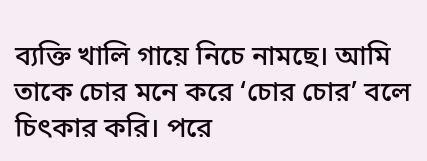ব্যক্তি খালি গায়ে নিচে নামছে। আমি তাকে চোর মনে করে ‘চোর চোর’ বলে চিৎকার করি। পরে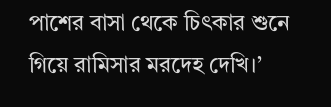পাশের বাসা থেকে চিৎকার শুনে গিয়ে রামিসার মরদেহ দেখি।’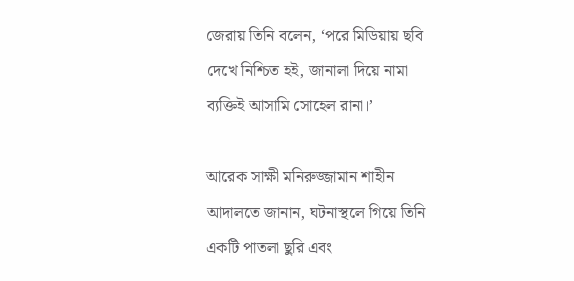জেরায় তিনি বলেন, ‘পরে মিডিয়ায় ছবি দেখে নিশ্চিত হই, জানালা দিয়ে নামা ব্যক্তিই আসামি সোহেল রানা।’

আরেক সাক্ষী মনিরুজ্জামান শাহীন আদালতে জানান, ঘটনাস্থলে গিয়ে তিনি একটি পাতলা ছুরি এবং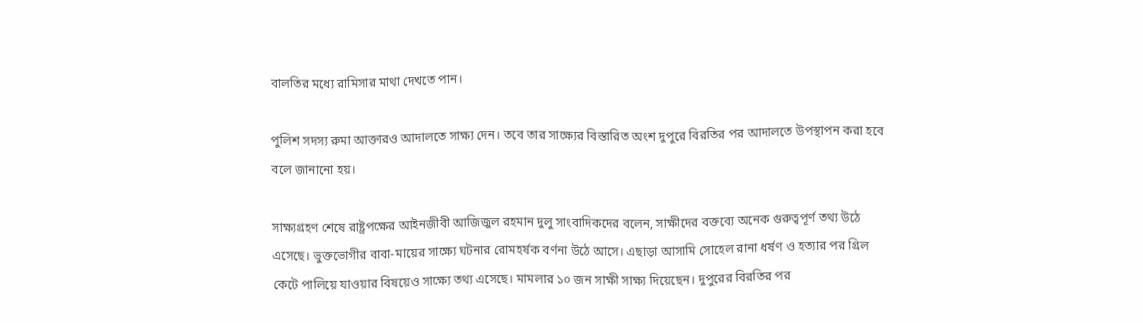বালতির মধ্যে রামিসার মাথা দেখতে পান।

পুলিশ সদস্য রুমা আক্তারও আদালতে সাক্ষ্য দেন। তবে তার সাক্ষ্যের বিস্তারিত অংশ দুপুরে বিরতির পর আদালতে উপস্থাপন করা হবে বলে জানানো হয়।

সাক্ষ্যগ্রহণ শেষে রাষ্ট্রপক্ষের আইনজীবী আজিজুল রহমান দুলু সাংবাদিকদের বলেন, সাক্ষীদের বক্তব্যে অনেক গুরুত্বপূর্ণ তথ্য উঠে এসেছে। ভুক্তভোগীর বাবা-মায়ের সাক্ষ্যে ঘটনার রোমহর্ষক বর্ণনা উঠে আসে। এছাড়া আসামি সোহেল রানা ধর্ষণ ও হত্যার পর গ্রিল কেটে পালিয়ে যাওয়ার বিষয়েও সাক্ষ্যে তথ্য এসেছে। মামলার ১০ জন সাক্ষী সাক্ষ্য দিয়েছেন। দুপুরের বিরতির পর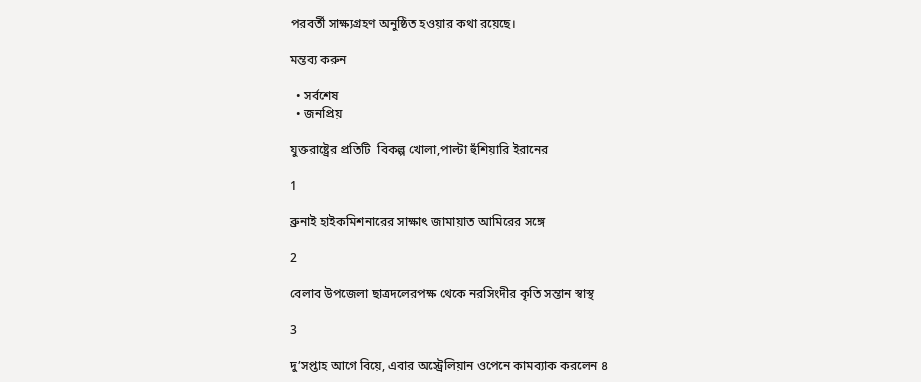পরবর্তী সাক্ষ্যগ্রহণ অনুষ্ঠিত হওয়ার কথা রয়েছে।

মন্তব্য করুন

  • সর্বশেষ
  • জনপ্রিয়

যুক্তরাষ্ট্রের প্রতিটি  বিকল্প খোলা,পাল্টা হুঁশিয়ারি ইরানের

1

ব্রুনাই হাইকমিশনারের সাক্ষাৎ জামায়াত আমিরের সঙ্গে

2

বেলাব উপজেলা ছাত্রদলেরপক্ষ থেকে নরসিংদীর কৃতি সন্তান স্বাস্থ

3

দু’সপ্তাহ আগে বিয়ে, এবার অস্ট্রেলিয়ান ওপেনে কামব্যাক করলেন ৪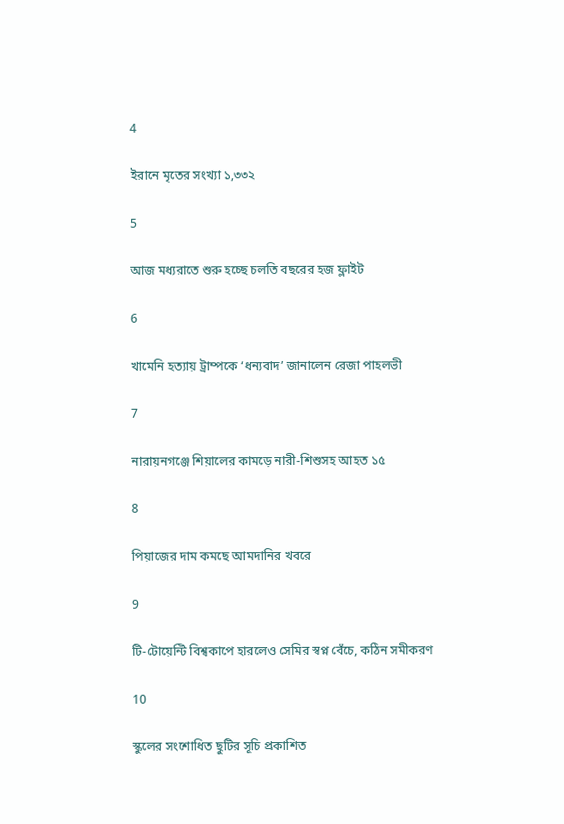4

ইরানে মৃতের সংখ্যা ১,৩৩২

5

আজ মধ্যরাতে শুরু হচ্ছে চলতি বছরের হজ ফ্লাইট

6

খামেনি হত্যায় ট্রাম্পকে ‘ধন্যবাদ’ জানালেন রেজা পাহলভী

7

নারায়নগঞ্জে শিয়ালের কামড়ে নারী-শিশুসহ আহত ১৫

8

পিয়াজের দাম কমছে আমদানির খবরে

9

টি-টোয়েন্টি বিশ্বকাপে হারলেও সেমির স্বপ্ন বেঁচে, কঠিন সমীকরণ

10

স্কুলের সংশোধিত ছুটির সূচি প্রকাশিত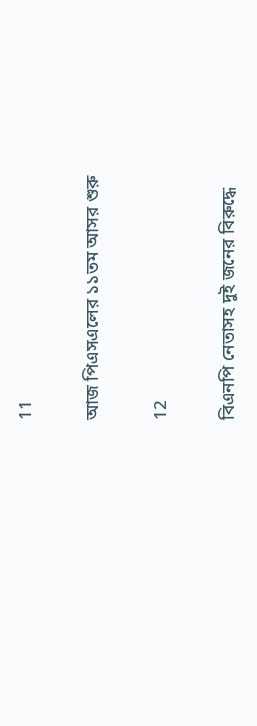11

আজ পিএসএলের ১১তম আসর শুরু

12

বিএনপি নেতাসহ দুই জনের বিরুদ্ধে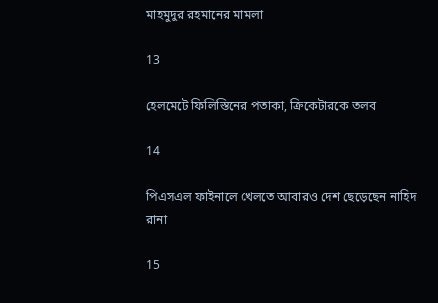মাহমুদুর রহমানের মামলা

13

হেলমেটে ফিলিস্তিনের পতাকা, ক্রিকেটারকে তলব

14

পিএসএল ফাইনালে খেলতে আবারও দেশ ছেড়েছেন নাহিদ রানা

15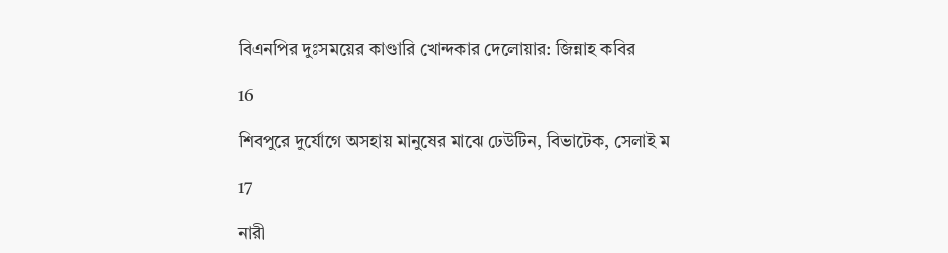বিএনপির দুঃসময়ের কাণ্ডারি খোন্দকার দেলোয়ার: জিন্নাহ কবির

16

শিবপুরে দুর্যোগে অসহায় মানুষের মাঝে ঢেউটিন, বিভাটেক, সেলাই ম

17

নারী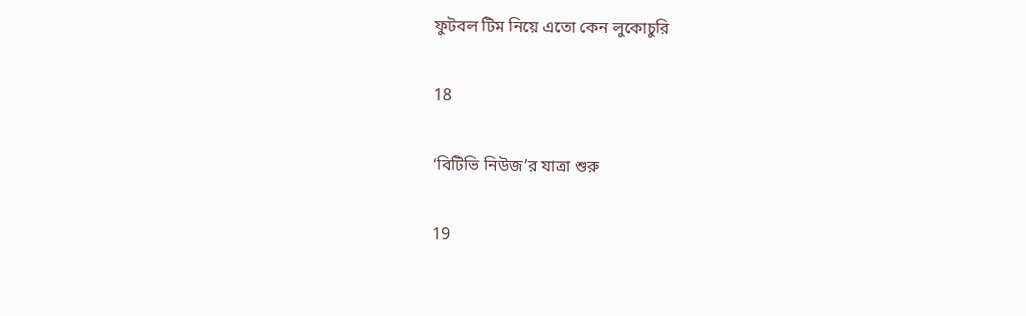ফুটবল টিম নিয়ে এতো কেন লুকোচুরি

18

‘বিটিভি নিউজ’র যাত্রা শুরু

19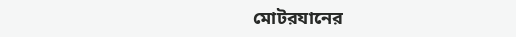মোটরযানের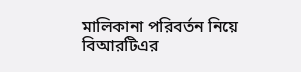মালিকানা পরিবর্তন নিয়ে বিআরটিএর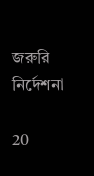জরুরি নির্দেশনা

20